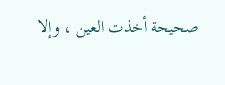صحيحة أخذت العين ، وإلا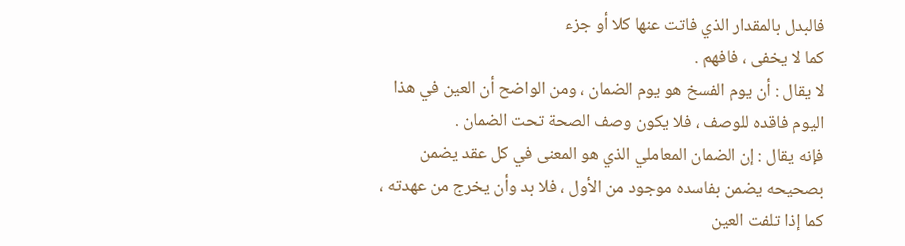فالبدل بالمقدار الذي فاتت عنها كلا أو جزء
كما لا يخفى ، فافهم .
لا يقال : أن يوم الفسخ هو يوم الضمان ، ومن الواضح أن العين في هذا
اليوم فاقده للوصف ، فلا يكون وصف الصحة تحت الضمان .
فإنه يقال : إن الضمان المعاملي الذي هو المعنى في كل عقد يضمن
بصحيحه يضمن بفاسده موجود من الأول ، فلا بد وأن يخرج من عهدته ،
كما إذا تلفت العين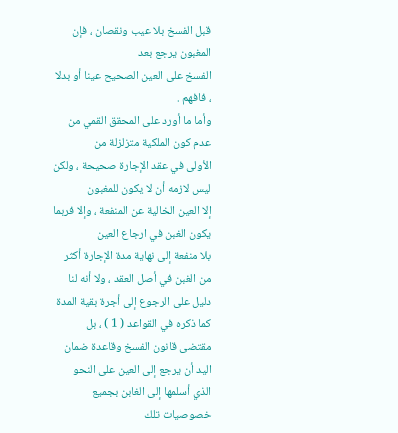قبل الفسخ بلا عيب ونقصان ، فإن المغبون يرجع بعد
الفسخ على العين الصحيح عينا أو بدلا ، فافهم .
وأما ما أورد على المحقق القمي من عدم كون الملكية متزلزلة من
الأولى في عقد الإجارة صحيحة ، ولكن ليس لازمه أن لا يكون للمغبون
إلا العين الخالية عن المنفعة ، وإلا فربما يكون الغبن في ارجاع العين
بلا منفعة إلى نهاية مدة الإجارة أكثر من الغبن في أصل العقد ، ولا أنه لنا
دليل على الرجوع إلى أجرة بقية المدة كما ذكره في القواعد ( 1 ) ، بل
مقتضى قانون الفسخ وقاعدة ضمان اليد أن يرجع إلى العين على النحو
الذي أسلمها إلى الغابن بجميع خصوصيات تلك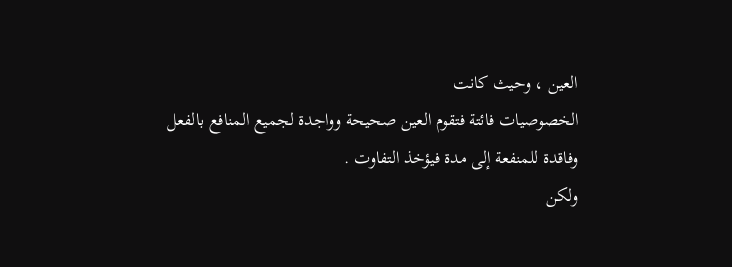العين ، وحيث كانت
الخصوصيات فائتة فتقوم العين صحيحة وواجدة لجميع المنافع بالفعل
وفاقدة للمنفعة إلى مدة فيؤخذ التفاوت .
ولكن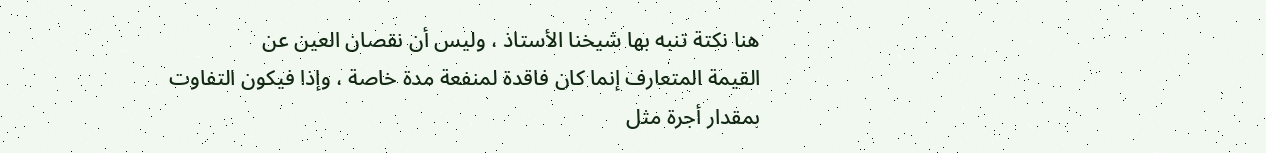هنا نكتة تنبه بها شيخنا الأستاذ ، وليس أن نقصان العين عن
القيمة المتعارف إنما كان فاقدة لمنفعة مدة خاصة ، وإذا فيكون التفاوت
بمقدار أجرة مثل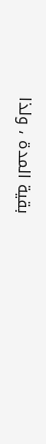بقية المدة ، ولذا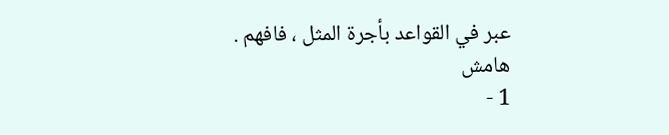عبر في القواعد بأجرة المثل ، فافهم .
هامش
1 -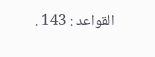القواعد : 143 .